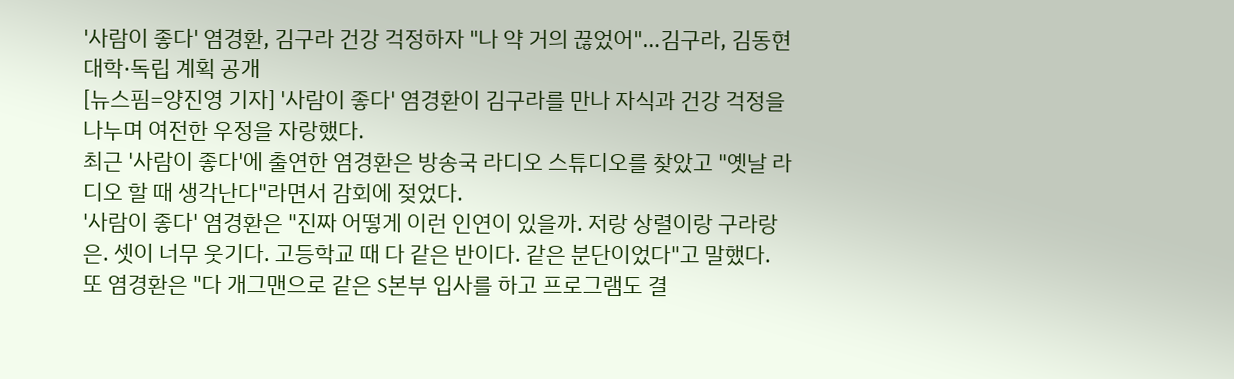'사람이 좋다' 염경환, 김구라 건강 걱정하자 "나 약 거의 끊었어"…김구라, 김동현 대학·독립 계획 공개
[뉴스핌=양진영 기자] '사람이 좋다' 염경환이 김구라를 만나 자식과 건강 걱정을 나누며 여전한 우정을 자랑했다.
최근 '사람이 좋다'에 출연한 염경환은 방송국 라디오 스튜디오를 찾았고 "옛날 라디오 할 때 생각난다"라면서 감회에 젖었다.
'사람이 좋다' 염경환은 "진짜 어떻게 이런 인연이 있을까. 저랑 상렬이랑 구라랑은. 셋이 너무 웃기다. 고등학교 때 다 같은 반이다. 같은 분단이었다"고 말했다.
또 염경환은 "다 개그맨으로 같은 S본부 입사를 하고 프로그램도 결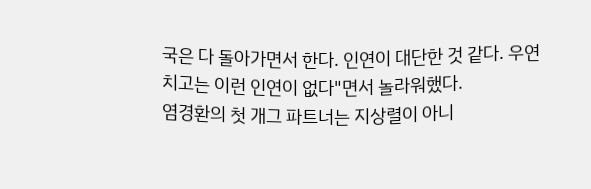국은 다 돌아가면서 한다. 인연이 대단한 것 같다. 우연 치고는 이런 인연이 없다"면서 놀라워했다.
염경환의 첫 개그 파트너는 지상렬이 아니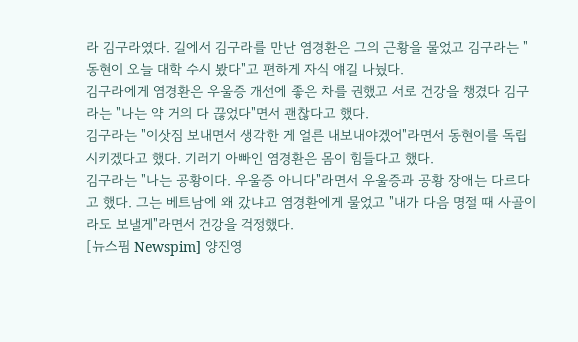라 김구라였다. 길에서 김구라를 만난 염경환은 그의 근황을 물었고 김구라는 "동현이 오늘 대학 수시 봤다"고 편하게 자식 얘길 나눴다.
김구라에게 염경환은 우울증 개선에 좋은 차를 권했고 서로 건강을 챙겼다 김구라는 "나는 약 거의 다 끊었다"면서 괜찮다고 했다.
김구라는 "이삿짐 보내면서 생각한 게 얼른 내보내야겠어"라면서 동현이를 독립시키겠다고 했다. 기러기 아빠인 염경환은 몸이 힘들다고 했다.
김구라는 "나는 공황이다. 우울증 아니다"라면서 우울증과 공황 장애는 다르다고 했다. 그는 베트남에 왜 갔냐고 염경환에게 물었고 "내가 다음 명절 때 사골이라도 보낼게"라면서 건강을 걱정했다.
[뉴스핌 Newspim] 양진영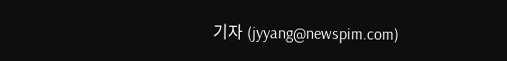기자 (jyyang@newspim.com)